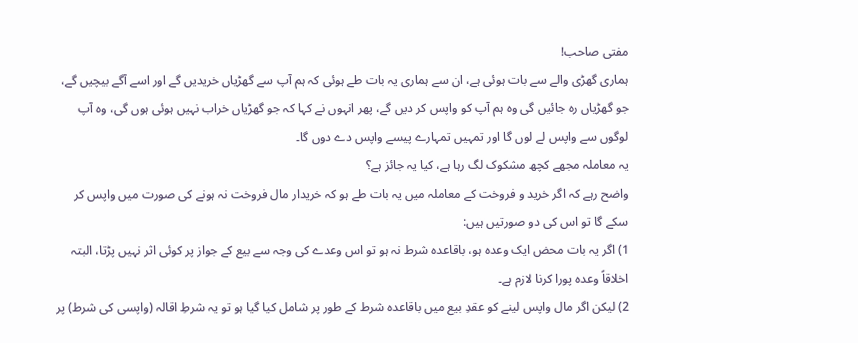مفتی صاحب!
ہماری گھڑی والے سے بات ہوئی ہے، ان سے ہماری یہ بات طے ہوئی کہ ہم آپ سے گھڑیاں خریدیں گے اور اسے آگے بیچیں گے، جو گھڑیاں رہ جائیں گی وہ ہم آپ کو واپس کر دیں گے، پھر انہوں نے کہا کہ جو گھڑیاں خراب نہیں ہوئی ہوں گی، وہ آپ لوگوں سے واپس لے لوں گا اور تمہیں تمہارے پیسے واپس دے دوں گا۔
یہ معاملہ مجھے کچھ مشکوک لگ رہا ہے، کیا یہ جائز ہے؟
واضح رہے کہ اگر خرید و فروخت کے معاملہ میں یہ بات طے ہو کہ خریدار مال فروخت نہ ہونے کی صورت میں واپس کر سکے گا تو اس کی دو صورتیں ہیں:
1) اگر یہ بات محض ایک وعدہ ہو، باقاعدہ شرط نہ ہو تو اس وعدے کی وجہ سے بیع کے جواز پر کوئی اثر نہیں پڑتا، البتہ اخلاقاً وعدہ پورا کرنا لازم ہے۔
2) لیکن اگر مال واپس لینے کو عقدِ بیع میں باقاعدہ شرط کے طور پر شامل کیا گیا ہو تو یہ شرطِ اقالہ (واپسی کی شرط) پر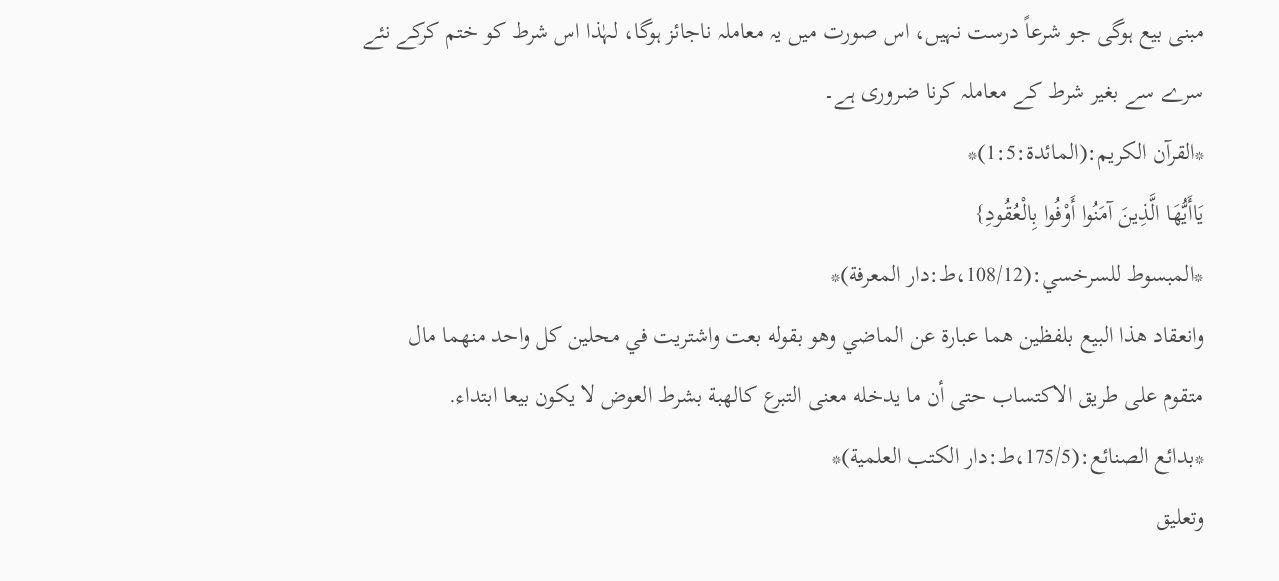مبنی بیع ہوگی جو شرعاً درست نہیں، اس صورت میں یہ معاملہ ناجائز ہوگا، لہٰذا اس شرط کو ختم کرکے نئے سرے سے بغیر شرط کے معاملہ کرنا ضروری ہے۔
*القرآن الکریم:(المائدة:1:5)*
يَاأَيُّهَا الَّذِينَ آمَنُوا أَوْفُوا بِالْعُقُودِ}
*المبسوط للسرخسي:(108/12،ط:دار المعرفة)*
وانعقاد هذا البيع بلفظين هما عبارة عن الماضي وهو بقوله بعت واشتريت في محلين كل واحد منهما مال
متقوم على طريق الاكتساب حتى أن ما يدخله معنى التبرع كالهبة بشرط العوض لا يكون بيعا ابتداء.
*بدائع الصنائع:(175/5،ط:دار الكتب العلمية)*
وتعليق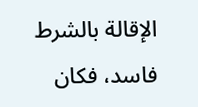الإقالة بالشرط فاسد، فكان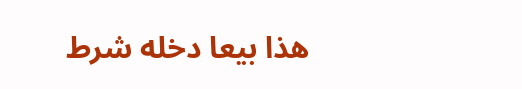هذا بيعا دخله شرط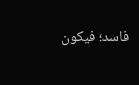فاسد؛ فيكون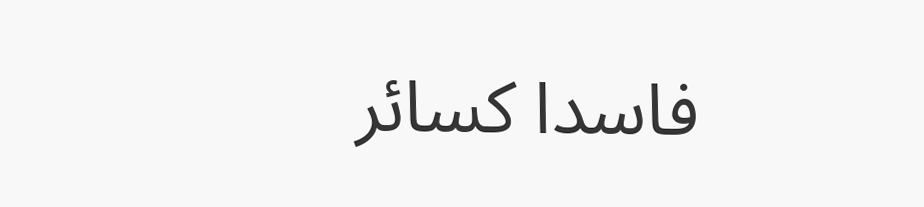فاسدا كسائر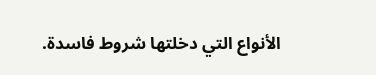الأنواع التي دخلتها شروط فاسدة.